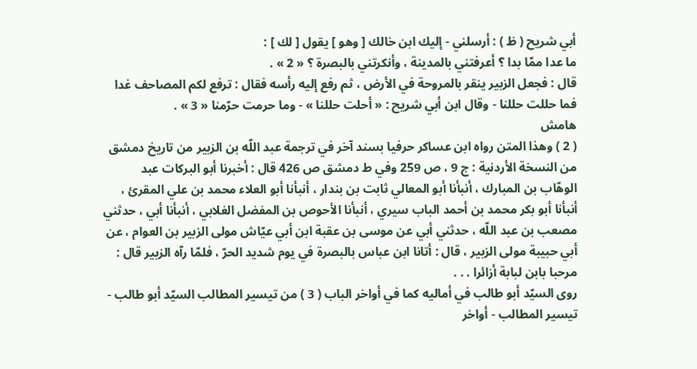أبي شريح ( ظ ) : أرسلني - إليك ابن خالك [ وهو ] يقول [ لك ] :
ما عدا ممّا بدا ؟ أعرفتني بالمدينة ، وأنكرتني بالبصرة ؟ « 2 » .
قال : فجعل الزبير ينقر بالمروحة في الأرض ، ثم رفع إليه رأسه فقال : ترفع لكم المصاحف غدا فما حللت حللنا - وقال ابن أبي شريح : « أحلت حللنا » - وما حرمت حرّمنا « 3 » .
هامش
( 2 ) وهذا المتن رواه ابن عساكر حرفيا بسند آخر في ترجمة عبد اللّه بن الزبير من تاريخ دمشق من النسخة الأردنية : ج 9 ، ص 259 وفي ط دمشق ص 426 قال : أخبرنا أبو البركات عبد الوهّاب بن المبارك ، أنبأنا أبو المعالي ثابت بن بندار ، أنبأنا أبو العلاء محمد بن علي المقرئ ، أنبأنا أبو بكر محمد بن أحمد الباب سيري ، أنبأنا الأحوص بن المفضل الغلابي ، أنبأنا أبي ، حدثني مصعب بن عبد اللّه ، حدثني أبي عن موسى بن عقبة ابن أبي عيّاش مولى الزبير بن العوام ، عن أبي حبيبة مولى الزبير ، قال : أتانا ابن عباس بالبصرة في يوم شديد الحرّ ، فلمّا رآه الزبير قال : مرحبا بابن لبابة أزائرا . . .
روى السيّد أبو طالب في أماليه كما في أواخر الباب ( 3 ) من تيسير المطالب السيّد أبو طالب - تيسير المطالب - أواخر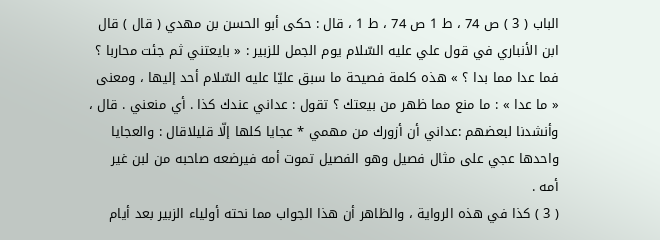الباب ( 3 ) ص 74 ، ط 1 ص 74 ، ط 1 ، قال : حكى أبو الحسن بن مهدي ( قال ) قال ابن الأنباري في قول علي عليه السّلام يوم الجمل للزبير : « بايعتني ثم جئت محاربا ؟ فما عدا مما بدا ؟ » هذه كلمة فصيحة ما سبق عليّا عليه السّلام أحد إليها ، ومعنى « ما عدا » : ما منع مما ظهر من بيعتك ؟ تقول : عداني عندك كذا . أي منعني . قال ، وأنشدنا لبعضهم :عداني أن أزورك من مهمي * عجايا كلها إلّا قليلاقال : والعجايا واحدها عجي على مثال فصيل وهو الفصيل تموت أمه فيرضعه صاحبه من لبن غير أمه .
( 3 ) كذا في هذه الرواية ، والظاهر أن هذا الجواب مما نحته أولياء الزبير بعد أيام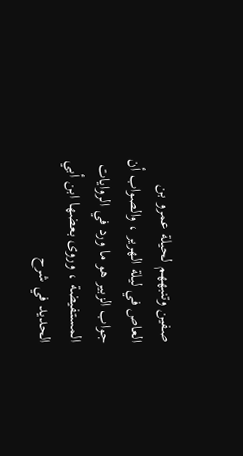صفين وتنبههم لحيلة عمرو بن العاص في ليلة الهرير ، والصواب أن جواب الزبير هو ما ورد في الروايات المستفيضة ، وروى بعضها ابن أبي الحديد في شرح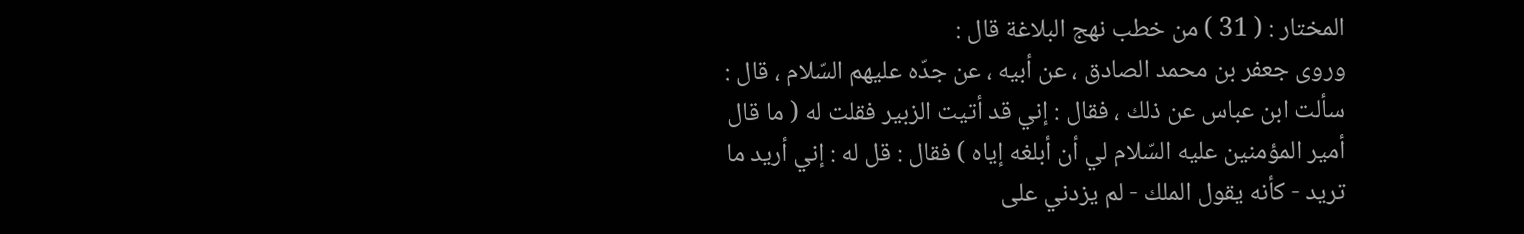المختار : ( 31 ) من خطب نهج البلاغة قال :
وروى جعفر بن محمد الصادق ، عن أبيه ، عن جدّه عليهم السّلام ، قال : سألت ابن عباس عن ذلك ، فقال : إني قد أتيت الزبير فقلت له ( ما قال أمير المؤمنين عليه السّلام لي أن أبلغه إياه ) فقال : قل له : إني أريد ما تريد - كأنه يقول الملك - لم يزدني على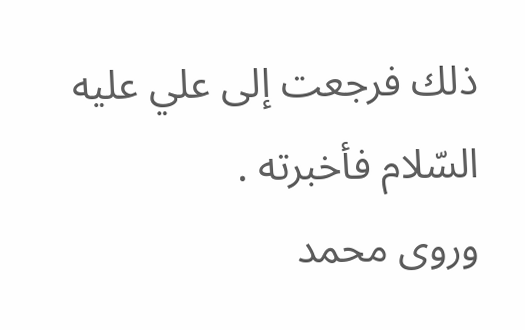ذلك فرجعت إلى علي عليه السّلام فأخبرته .
وروى محمد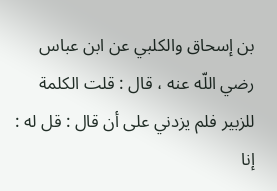بن إسحاق والكلبي عن ابن عباس رضي اللّه عنه ، قال : قلت الكلمة للزبير فلم يزدني على أن قال : قل له : إنا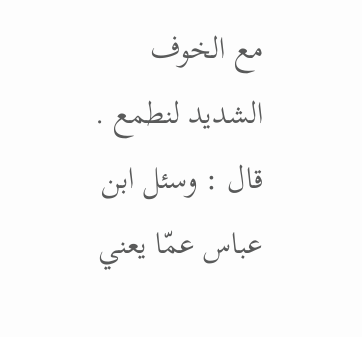مع الخوف الشديد لنطمع .
قال : وسئل ابن عباس عمّا يعني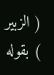( الزبير ) بقوله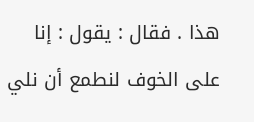هذا . فقال : يقول : إنا على الخوف لنطمع أن نلي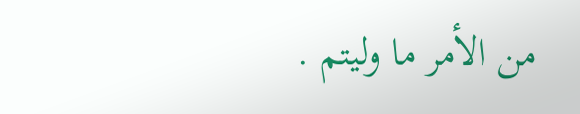من الأمر ما وليتم .